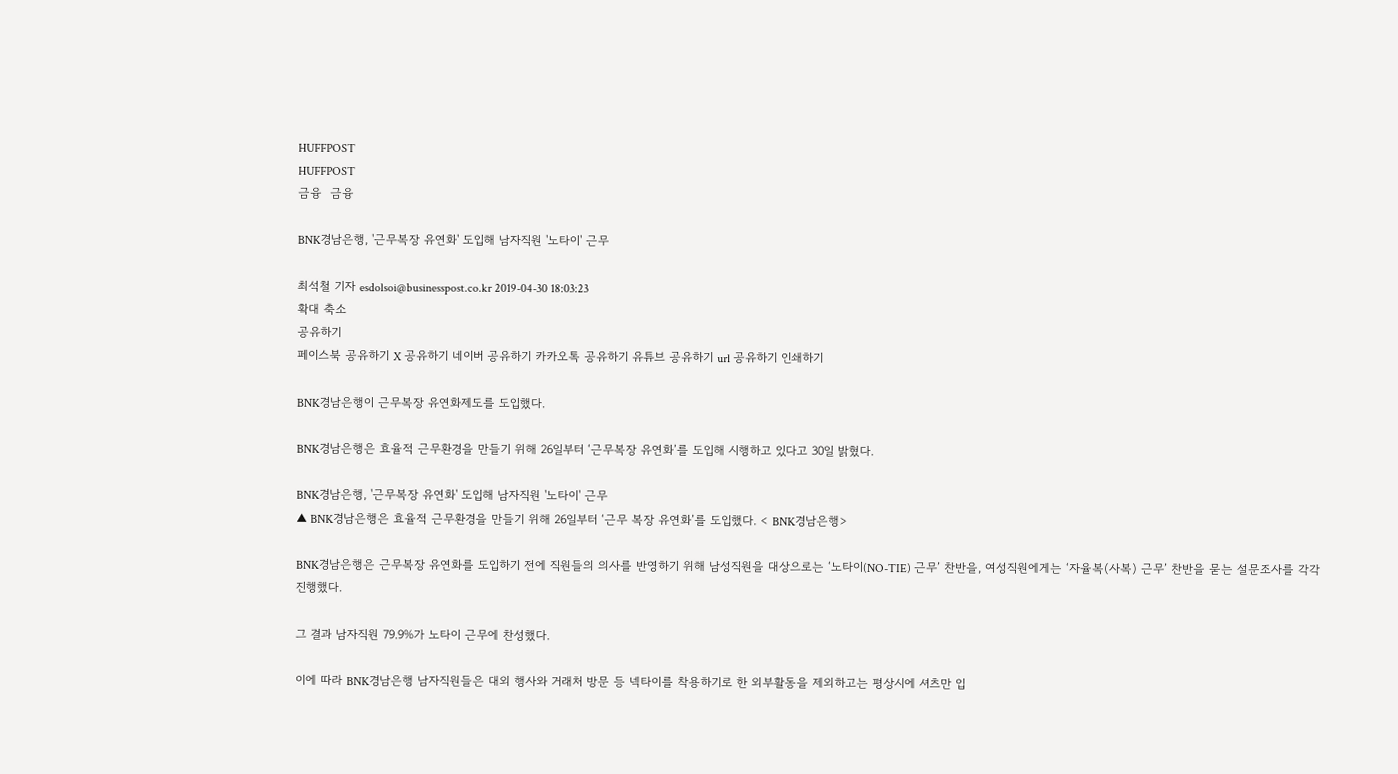HUFFPOST
HUFFPOST
금융  금융

BNK경남은행, '근무복장 유연화' 도입해 남자직원 '노타이' 근무

최석철 기자 esdolsoi@businesspost.co.kr 2019-04-30 18:03:23
확대 축소
공유하기
페이스북 공유하기 X 공유하기 네이버 공유하기 카카오톡 공유하기 유튜브 공유하기 url 공유하기 인쇄하기

BNK경남은행이 근무복장 유연화제도를 도입했다.

BNK경남은행은 효율적 근무환경을 만들기 위해 26일부터 ‘근무복장 유연화’를 도입해 시행하고 있다고 30일 밝혔다.

BNK경남은행, '근무복장 유연화' 도입해 남자직원 '노타이' 근무
▲ BNK경남은행은 효율적 근무환경을 만들기 위해 26일부터 ‘근무 복장 유연화’를 도입했다. < BNK경남은행>

BNK경남은행은 근무복장 유연화를 도입하기 전에 직원들의 의사를 반영하기 위해 남성직원을 대상으로는 ‘노타이(NO-TIE) 근무’ 찬반을, 여성직원에게는 ‘자율복(사복) 근무’ 찬반을 묻는 설문조사를 각각 진행했다.

그 결과 남자직원 79.9%가 노타이 근무에 찬성했다.

이에 따라 BNK경남은행 남자직원들은 대외 행사와 거래처 방문 등 넥타이를 착용하기로 한 외부활동을 제외하고는 평상시에 셔츠만 입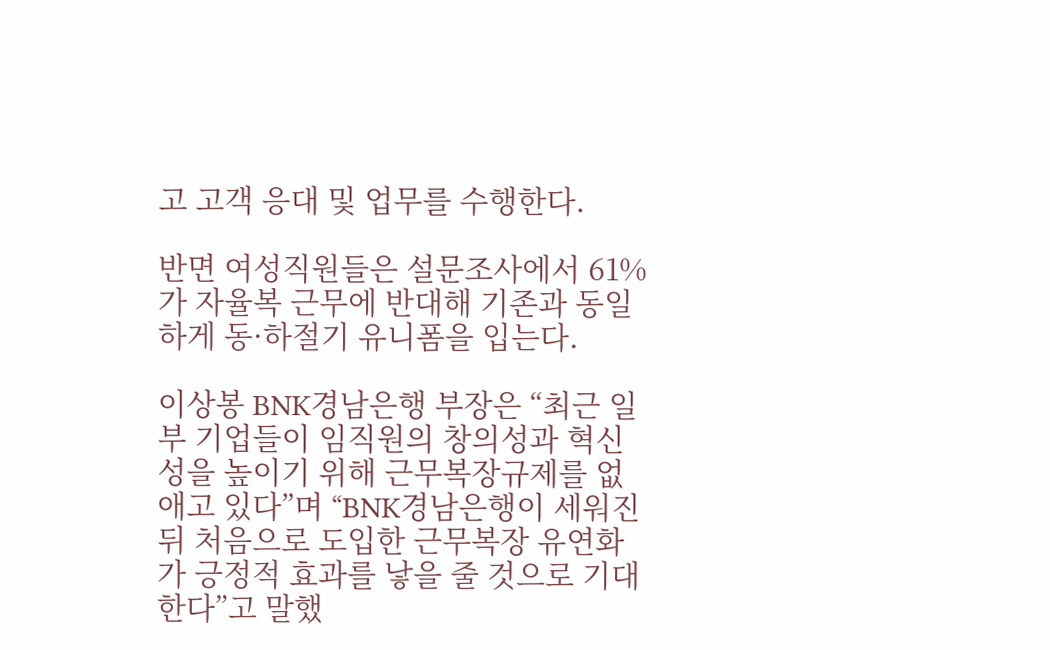고 고객 응대 및 업무를 수행한다.

반면 여성직원들은 설문조사에서 61%가 자율복 근무에 반대해 기존과 동일하게 동·하절기 유니폼을 입는다.

이상봉 BNK경남은행 부장은 “최근 일부 기업들이 임직원의 창의성과 혁신성을 높이기 위해 근무복장규제를 없애고 있다”며 “BNK경남은행이 세워진 뒤 처음으로 도입한 근무복장 유연화가 긍정적 효과를 낳을 줄 것으로 기대한다”고 말했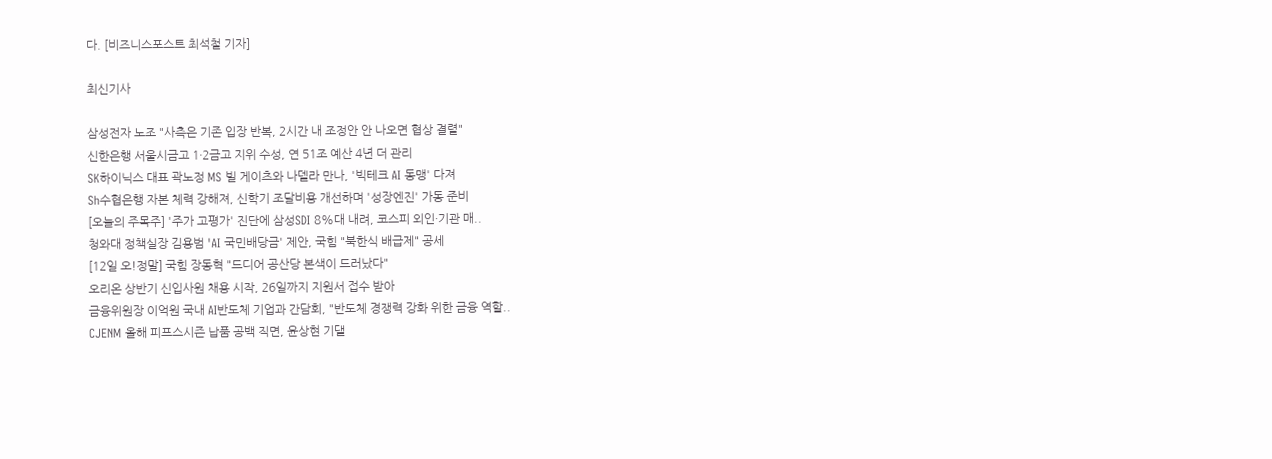다. [비즈니스포스트 최석철 기자]

최신기사

삼성전자 노조 "사측은 기존 입장 반복, 2시간 내 조정안 안 나오면 협상 결렬"
신한은행 서울시금고 1·2금고 지위 수성, 연 51조 예산 4년 더 관리
SK하이닉스 대표 곽노정 MS 빌 게이츠와 나델라 만나, '빅테크 AI 동맹' 다져
Sh수협은행 자본 체력 강해져, 신학기 조달비용 개선하며 '성장엔진' 가동 준비
[오늘의 주목주] '주가 고평가' 진단에 삼성SDI 8%대 내려, 코스피 외인·기관 매..
청와대 정책실장 김용범 'AI 국민배당금' 제안, 국힘 "북한식 배급제" 공세
[12일 오!정말] 국힘 장동혁 "드디어 공산당 본색이 드러났다"
오리온 상반기 신입사원 채용 시작, 26일까지 지원서 접수 받아
금융위원장 이억원 국내 AI반도체 기업과 간담회, "반도체 경쟁력 강화 위한 금융 역할..
CJENM 올해 피프스시즌 납품 공백 직면, 윤상현 기댈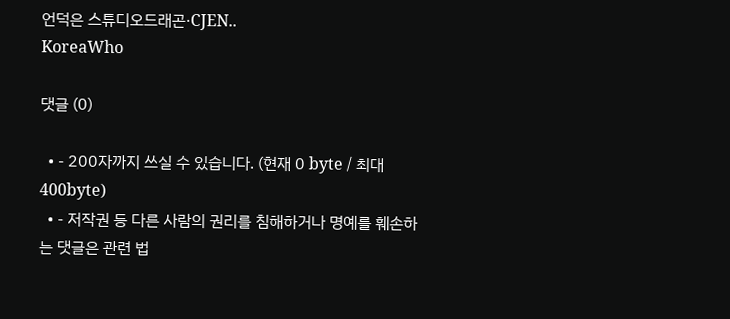언덕은 스튜디오드래곤·CJEN..
KoreaWho

댓글 (0)

  • - 200자까지 쓰실 수 있습니다. (현재 0 byte / 최대 400byte)
  • - 저작권 등 다른 사람의 권리를 침해하거나 명예를 훼손하는 댓글은 관련 법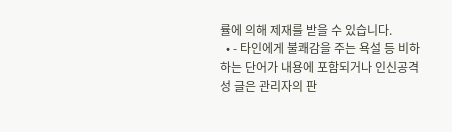률에 의해 제재를 받을 수 있습니다.
  • - 타인에게 불쾌감을 주는 욕설 등 비하하는 단어가 내용에 포함되거나 인신공격성 글은 관리자의 판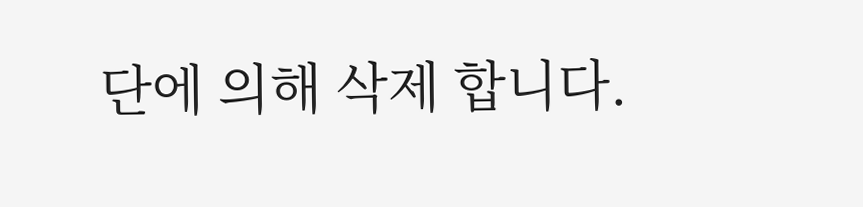단에 의해 삭제 합니다.